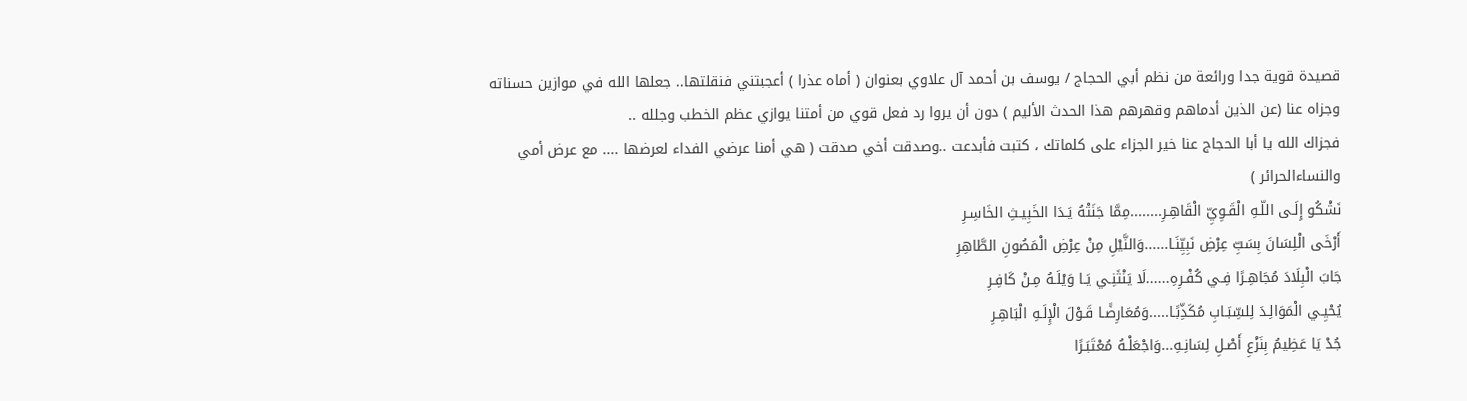قصيدة قوية جدا ورائعة من نظم أبي الحجاج / يوسف بن أحمد آل علاوي بعنوان ( أماه عذرا ) أعجبتني فنقلتها.. جعلها الله في موازين حسناته وجزاه عنا (عن الذين أدماهم وقهرهم هذا الحدث الأليم ) دون أن يروا رد فعل قوي من أمتنا يوازي عظم الخطب وجلله ..
فجزاك الله يا أبا الحجاج عنا خير الجزاء على كلماتك ، كتبت فأبدعت ..وصدقت أخي صدقت ( هي أمنا عرضي الفداء لعرضها .... مع عرض أمي والنساءالحرائر )
نَشْكُو إِلَـى اللّـهِ الْقَـوِيِّ الْقَاهِـرِ........مِمَّا جَنَتْهُ يَـدَا الخَبِيـثِ الخَاسِـرِ
أَرْخَى الْلِسَانَ بِسَبِّ عِرْضِ نَبِيِّنَـا......وَالنَّيْلِ مِنْ عِرْضِ الْمَصُونِ الطَّاهِرِ
جَابَ الْبِلَادَ مُجَاهِـرًا فِـي كُفْـرِهِ......لَا يَنْثَنِـي يَـا وَيْلَـهُ مِـنْ كَافِـرِ
يُحْيِـي الْمَوَالِـدَ لِلسِّبَـابِ مُكَذِّبًـا.....وَمُعَارِضًـا قَـوْلَ الْإِلَـهِ الْبَاهِـرِ
جُدْ يَا عَظِيمُ بِنَزْعِ أَصْـلِ لِسَانِـهِ...وَاجْعَلْـهُ مُعْتَبَـرًا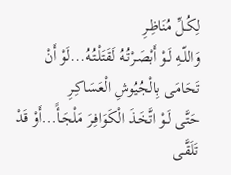لِكُـلِّ مُنَاظِـرِ
وَاللّـهِ لَـوْ أَبْصَـرْتُـهُ لَقَتَلْـتُـهُ...لَوْ أَنْ تَحَامَى بِالْجُيُوشِ الْعَسَاكِـرِ
حَتَّى لَـوْ اتَّخَـذَ الْكَوَافِـرَ مَلْجَـأً...أَوْ قَدْ تَلَقَّـى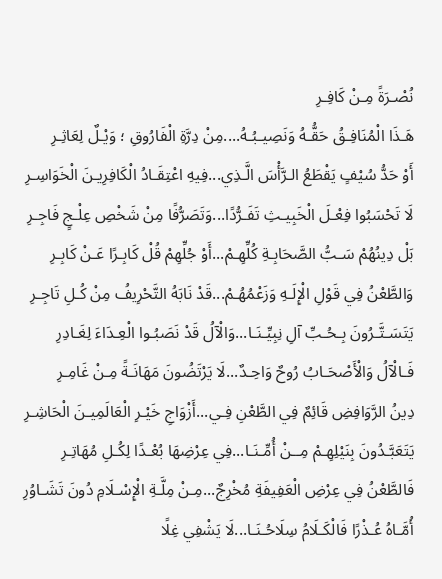نُصْـرَةً مِـنْ كَافِـرِ
هَـذَا الْمُنَافِـقُ حَقُّـهُ وَنَصِيـبُـهُ....مِنْ دِرَّةِ الْفَارُوقِ ؛ وَيْـلٌ لِعَاثِـرِ
أَوْ حَدُّ سُيْفٍ يَقْطَعُ الـرَّأْسَ الَّـذِي...فِيهِ اعْتِقَـادُ الْكَافِرِيـنَ الْخَوَاسِـرِ
لَا تَحْسَبُوا فِعْـلَ الْخَبِيـثِ تَفَـرُّدًا...وَتَصَرُّفًا مِنْ شَخْصِ عِلْـجٍ فَاجِـرِ
بَلْ دِينُهُمْ سَـبُّ الصَّحَابِـةِ كُلِّهِـمْ...أَوْ جُلِّهِمْ قُلْ كَابِـرًا عَـنْ كَابِـرِ
وَالطَّعْنُ فِي قَوْلِ الْإِلَـهِ وَزَعْمُهُـمْ...قَدْ نَابَهُ التَّحْرِيفُ مِنْ كُـلِ تَاجِـرِ
يَتَسَـتَّـرُونَ بِـحُـبِّ آلِ نِبِيِّـنَـا...وَالْآلُ قَدْ نَصَبُـوا الْعِـدَاءَ لِغَـادِرِ
فَـالْآلُ وَالْأَصْحَـابُ رُوحٌ وَاحِـدٌ...لَا يَرْتَضُونَ مَهَانَـةً مِـنْ غَامِـرِ
دِينُ الرَّوَافِضِ قَائِمٌ فِي الطَّعْنِ فِـي...أَزْوَاجِ خَيْـرِ الْعَالَمِيـنَ الْحَاشِـرِ
يَتَعَبَّـدُونَ بِنَيْلِهِـمْ مِــنْ أُمِّـنَـا...فِي عِرْضِهَا بُعْـدًا لِكُـلِ مُهَاتِـرِ
فَالطَّعْنُ فِي عِرْضِ الْعَفِيفَةِ مُخْرِجٌ...مِـنْ مِلَّـةِ الْإِسْـلَامِ دُونَ تَشَـاوُرِ
أُمَّـاهُ عُـذْرًا فَالْكَـلَامُ سِلَاحُـنَـا...لَا يَشْفِي غِلًا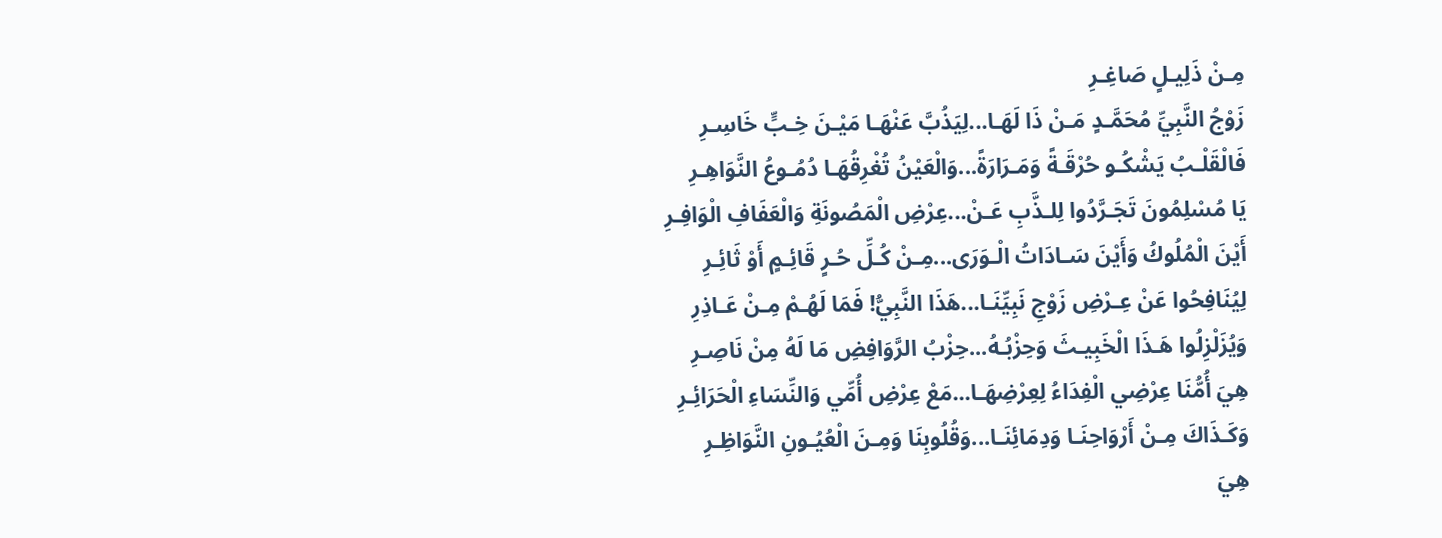مِـنْ ذَلِيـلٍ صَاغِـرِ
زَوْجُ النَّبِيِّ مُحَمَّـدٍ مَـنْ ذَا لَهَـا...لِيَذُبَّ عَنْهَـا مَيْـنَ خِـبٍّ خَاسِـرِ
فَالْقَلْـبُ يَشْكُـو حُرْقَـةً وَمَـرَارَةً...وَالْعَيْنُ تُغْرِقُهَـا دُمُـوعُ النَّوَاهِـرِ
يَا مُسْلِمُونَ تَجَـرَّدُوا لِلـذَّبِ عَـنْ...عِرْضِ الْمَصُونَةِ وَالْعَفَافِ الْوَافِـرِ
أَيْنَ الْمُلُوكُ وَأَيْنَ سَـادَاتُ الْـوَرَى...مِـنْ كُـلِّ حُـرٍ قَائِـمٍ أَوْ ثَائِـرِ
لِيُنَافِحُوا عَنْ عِـرْضِ زَوْجِ نَبِيِّنَـا...هَذَا النَّبِيُّ! فَمَا لَهُـمْ مِـنْ عَـاذِرِ
وَيُزَلْزِلُوا هَـذَا الْخَبِيـثَ وَحِزْبُـهُ...حِزْبُ الرَّوَافِضِ مَا لَهُ مِنْ نَاصِـرِ
هِيَ أُمُّنَا عِرْضِي الْفِدَاءُ لِعِرْضِهَـا...مَعْ عِرْضِ أُمِّي وَالنِّسَاءِ الْحَرَائِـرِ
وَكَـذَاكَ مِـنْ أَرْوَاحِنَـا وَدِمَائِنَـا...وَقُلُوبِنَا وَمِـنَ الْعُيُـونِ النَّوَاظِـرِ
هِيَ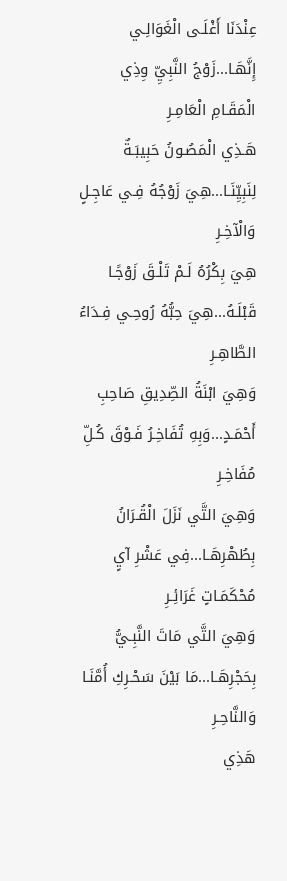عِنْدَنَا أَغْلَـى الْغَوَالِـي إِنَّهَـا...زَوْجُ النَّبِيِّ وِذِي الْمَقَـامِ الْعَامِـرِ
هَـذِي الْمَصُـونُ حَبِيبَـةٌ لِنَبِيِّنَـا...هِيَ زَوْجُهُ فِـي عَاجِـلٍ وَالْآخِـرِ
هِيَ بِكْرُهُ لَـمْ تَلْـقَ زَوْجًـا قَبْلَـهُ...هِيَ حِبُّهُ رُوحِـي فِـدَاءُ الطَّاهِـرِ
وَهِيَ ابْنَةُ الصِّدِيقِ صَاحِبِ أَحْمَـدٍ...وَبِهِ تُفَاخِـرُ فَـوْقَ كُـلِّ مُفَاخِـرِ
وَهِيَ التَّي نَزَلَ الْقُـرَانُ بِطُهْرِهَـا...فِي عَشْرِ آيٍ مُحْكَمَـاتٍ غَرَائِـرِ
وَهِيَ التَّي مَاتَ النَّبِـيُّ بِحَجْرِهَـا...مَا بَيْنَ سَحْـرِكِ أُمَّنَـا وَالنَّاحِـرِ
هَذِي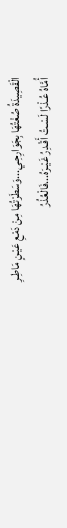الْقَصِيدَةُ صُغْتُهَا بِجَوَارِحِـي...وَسَطَرْتُهَا مِنْ دَمْعِ عَيْـنٍ مَاطِـرِ
أُمَّاهُ عُـذْرًا لَسْـتُ أَقْـدِرُ غَيْـرَهُ...فَالْعُذُرُ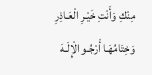مِنْكِ وَأَنْتِ خَيْـرِ الْعَـاذِرِ
وَخِتَامُهَـا أَرْجُـو الْإِلَـهَ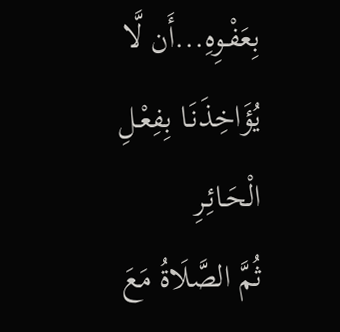بِعَفْـوِهِ...أَن لَّا يُؤَاخِذَنَـا بِفِعْـلِ الْحَـائِـرِ
ثُمَّ الصَّلَاةُ مَعَ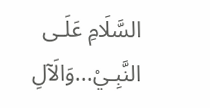السَّلَامِ عَلَـى النَّبِـيْ...وَالَآلِ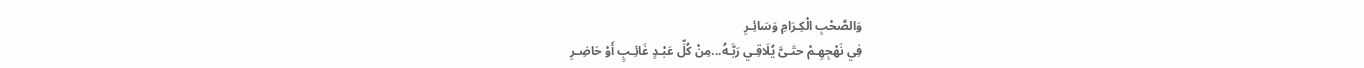وَالصَّحْبِ الْكِـرَامِ وَسَائِـرِ
فِي نَهْجِهِـمْ حتَـىَّ يُلَاقِـي رَبَّـهُ...مِنْ كُلِّ عَبْـدٍ غَائِـبٍ أَوْ حَاضِـرِ